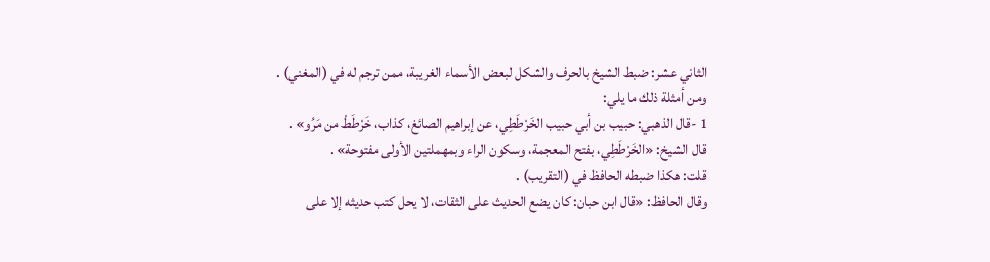الثاني عشر: ضبط الشيخ بالحرف والشكل لبعض الأسماء الغريبة، ممن ترجم له في (المغني) .
ومن أمثلة ذلك ما يلي:
1 -قال الذهبي: حبيب بن أبي حبيب الخَرْطَطِي، عن إبراهيم الصائغ، كذاب، خَرْطَطْ من مَرُو» .
قال الشيخ: «الخَرْطَطِي، بفتح المعجمة، وسكون الراء وبمهملتين الأولى مفتوحة» .
قلت: هكذا ضبطه الحافظ في (التقريب) .
وقال الحافظ: «قال ابن حبان: كان يضع الحديث على الثقات، لا يحل كتب حديثه إلا على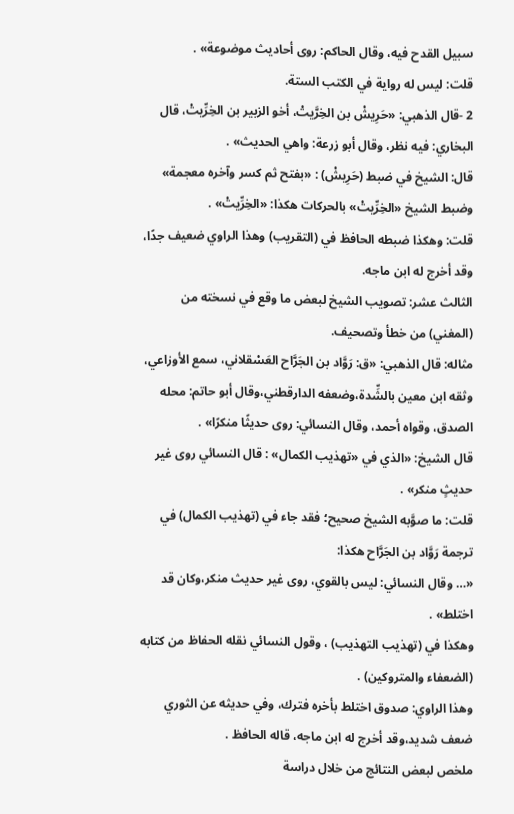سبيل القدح فيه، وقال الحاكم: روى أحاديث موضوعة» .
قلت: ليس له رواية في الكتب الستة.
2 -قال الذهبي: «حَرِيشْ بن الخِرَّيتْ، أخو الزبير بن الخِرِّيتْ، قال البخاري: فيه نظر، وقال أبو زرعة: واهي الحديث» .
قال: الشيخ في ضبط (حَرِيشْ) : «بفتح ثم كسر وآخره معجمة» وضبط الشيخ «الخِرِّيتْ» بالحركات هكذا: «الخِرِّيتْ» .
قلت: وهكذا ضبطه الحافظ في (التقريب) وهذا الراوي ضعيف جدًا، وقد أخرج له ابن ماجه.
الثالث عشر: تصويب الشيخ لبعض ما وقع في نسخته من (المغني) من خطأ وتصحيف.
مثاله: قال الذهبي: «ق: رَوَّاد بن الجَرَّاح العَسْقلاني، سمع الأوزاعي، وثقه ابن معين بالشِّدة،وضعفه الدارقطني،وقال أبو حاتم: محله الصدق، وقواه أحمد، وقال النسائي: روى حديثًا منكرًا» .
قال الشيخ: «الذي في «تهذيب الكمال» : قال النسائي روى غير حديثٍ منكر» .
قلت: ما صوَّبه الشيخ صحيح؛ فقد جاء في (تهذيب الكمال) في ترجمة رَوَّاد بن الجَرَّاح هكذا:
«… وقال النسائي: ليس بالقوي، روى غير حديث منكر،وكان قد اختلط» .
وهكذا في (تهذيب التهذيب) ، وقول النسائي نقله الحفاظ من كتابه (الضعفاء والمتروكين) .
وهذا الراوي: صدوق اختلط بأخره فترك، وفي حديثه عن الثوري ضعف شديد،وقد أخرج له ابن ماجه، قاله الحافظ .
ملخص لبعض النتائج من خلال دراسة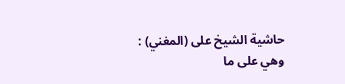حاشية الشيخ على (المغني) :
وهي على ما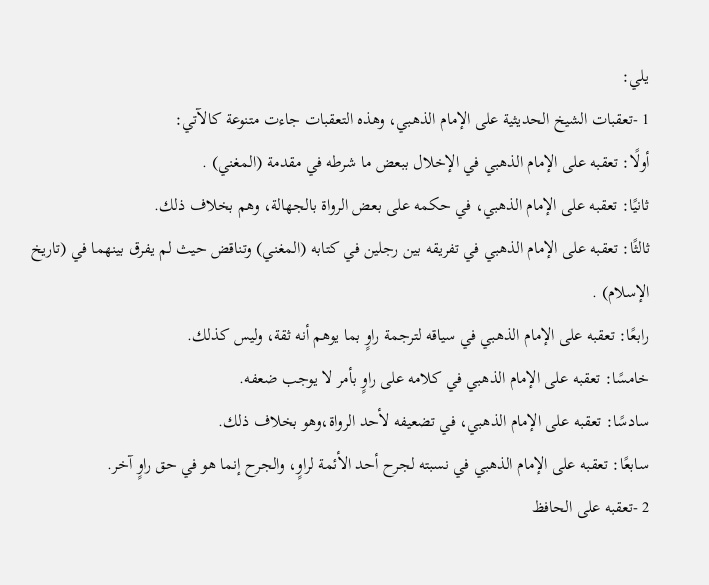يلي:
1 -تعقبات الشيخ الحديثية على الإمام الذهبي، وهذه التعقبات جاءت متنوعة كالآتي:
أولًا: تعقبه على الإمام الذهبي في الإخلال ببعض ما شرطه في مقدمة (المغني) .
ثانيًا: تعقبه على الإمام الذهبي، في حكمه على بعض الرواة بالجهالة، وهم بخلاف ذلك.
ثالثًا: تعقبه على الإمام الذهبي في تفريقه بين رجلين في كتابه (المغني) وتناقض حيث لم يفرق بينهما في (تاريخ الإسلام) .
رابعًا: تعقبه على الإمام الذهبي في سياقه لترجمة راوٍ بما يوهم أنه ثقة، وليس كذلك.
خامسًا: تعقبه على الإمام الذهبي في كلامه على راوٍ بأمر لا يوجب ضعفه.
سادسًا: تعقبه على الإمام الذهبي، في تضعيفه لأحد الرواة،وهو بخلاف ذلك.
سابعًا: تعقبه على الإمام الذهبي في نسبته لجرح أحد الأئمة لراوٍ، والجرح إنما هو في حق راوٍ آخر.
2 -تعقبه على الحافظ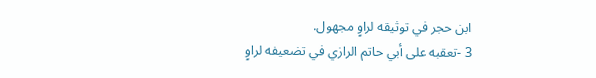ابن حجر في توثيقه لراوٍ مجهول.
3 -تعقبه على أبي حاتم الرازي في تضعيفه لراوٍ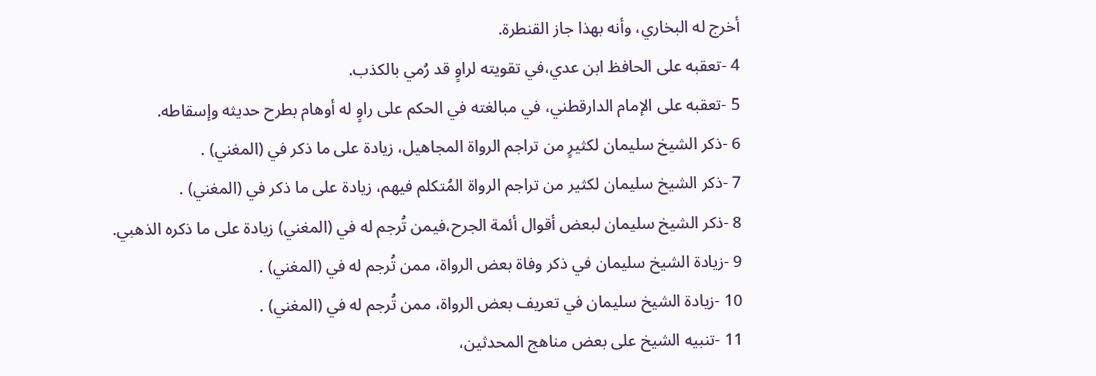أخرج له البخاري، وأنه بهذا جاز القنطرة.
4 -تعقبه على الحافظ ابن عدي،في تقويته لراوٍ قد رُمي بالكذب.
5 -تعقبه على الإمام الدارقطني، في مبالغته في الحكم على راوٍ له أوهام بطرح حديثه وإسقاطه.
6 -ذكر الشيخ سليمان لكثيرٍ من تراجم الرواة المجاهيل، زيادة على ما ذكر في (المغني) .
7 -ذكر الشيخ سليمان لكثير من تراجم الرواة المُتكلم فيهم، زيادة على ما ذكر في (المغني) .
8 -ذكر الشيخ سليمان لبعض أقوال أئمة الجرح،فيمن تُرجم له في (المغني) زيادة على ما ذكره الذهبي.
9 -زيادة الشيخ سليمان في ذكر وفاة بعض الرواة، ممن تُرجم له في (المغني) .
10 -زيادة الشيخ سليمان في تعريف بعض الرواة، ممن تُرجم له في (المغني) .
11 -تنبيه الشيخ على بعض مناهج المحدثين،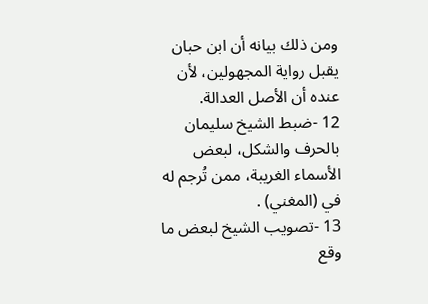ومن ذلك بيانه أن ابن حبان يقبل رواية المجهولين، لأن عنده أن الأصل العدالة.
12 -ضبط الشيخ سليمان بالحرف والشكل، لبعض الأسماء الغريبة، ممن تُرجم له في (المغني) .
13 -تصويب الشيخ لبعض ما وقع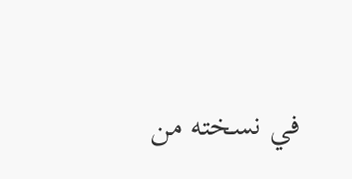في نسخته من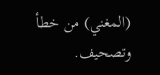(المغني) من خطأ وتصحيف.